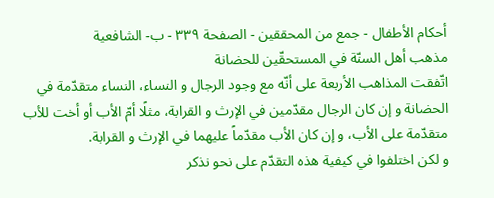أحكام الأطفال - جمع من المحققين - الصفحة ٣٣٩ - ب- الشافعية
مذهب أهل السنّة في المستحقّين للحضانة
اتّفقت المذاهب الأربعة على أنّه مع وجود الرجال و النساء، النساء متقدّمة في الحضانة و إن كان الرجال مقدّمين في الإرث و القرابة، مثلًا أمّ الأب أو أخت للأب متقدّمة على الأب، و إن كان الأب مقدّماً عليهما في الإرث و القرابة.
و لكن اختلفوا في كيفية هذه التقدّم على نحو نذكر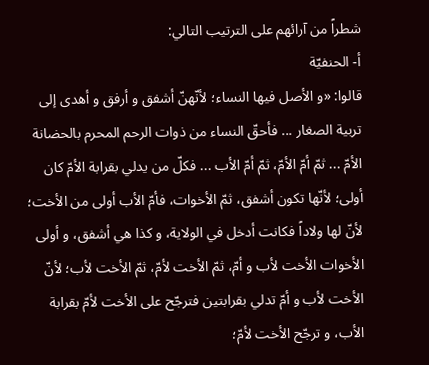شطراً من آرائهم على الترتيب التالي:
أ- الحنفيّة
قالوا: «و الأصل فيها النساء؛ لأنّهنّ أشفق و أرفق و أهدى إلى تربية الصغار ... فأحقّ النساء من ذوات الرحم المحرم بالحضانة الأمّ ... ثمّ أمّ الأمّ، ثمّ أمّ الأب ... فكلّ من يدلي بقرابة الأمّ كان أولى؛ لأنّها تكون أشفق، ثمّ الأخوات، فأمّ الأب أولى من الأخت؛ لأنّ لها ولاداً فكانت أدخل في الولاية، و كذا هي أشفق، و أولى الأخوات الأخت لأب و أمّ، ثمّ الأخت لأمّ، ثمّ الأخت لأب؛ لأنّ الأخت لأب و أمّ تدلي بقرابتين فترجّح على الأخت لأمّ بقرابة الأب، و ترجّح الأخت لأمّ؛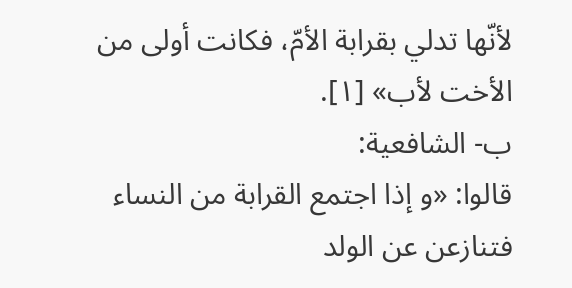لأنّها تدلي بقرابة الأمّ، فكانت أولى من الأخت لأب» [١].
ب- الشافعية:
قالوا: «و إذا اجتمع القرابة من النساء فتنازعن عن الولد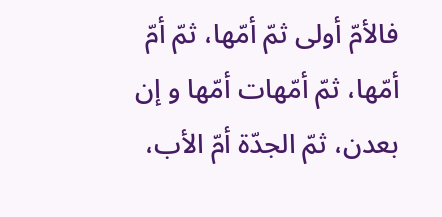فالأمّ أولى ثمّ أمّها، ثمّ أمّ أمّها، ثمّ أمّهات أمّها و إن بعدن، ثمّ الجدّة أمّ الأب،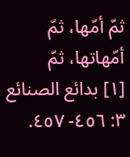ثمّ أمّها، ثمّ أمّهاتها، ثمّ
[١] بدائع الصنائع ٣: ٤٥٦- ٤٥٧.